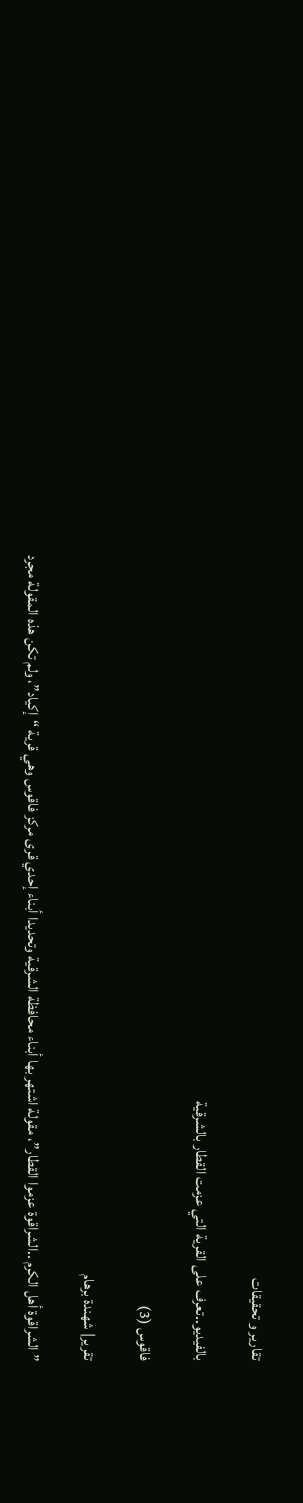تقارير و تحقيقات

بالفيديو..تعرف على القرية التي عزمت القطار بالشرقية

فاقوس (3)

تقرير| شهندة برهام

” الشراقوة أهل الكرم ..الشراقوة عزموا القطار”، مقولة اشتهر بها أبناء محافظة الشرقية وتحديدا أبناء إحدي قرى مركز فاقوس وهي قرية “إكياد”، ولم تكن هذه المقولة مجرد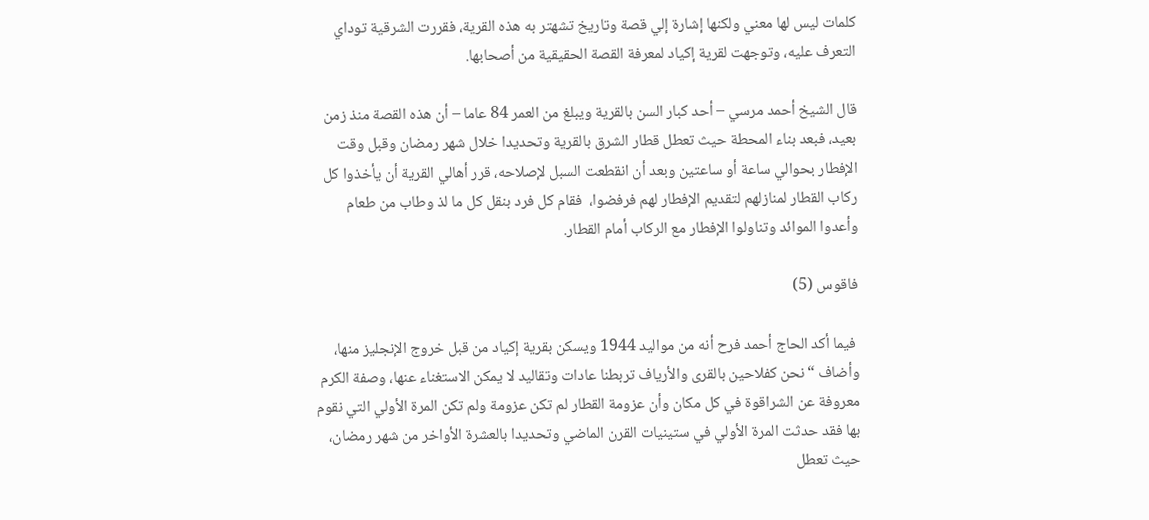كلمات ليس لها معني ولكنها إشارة إلي قصة وتاريخ تشهتر به هذه القرية، فقررت الشرقية توداي التعرف عليه، وتوجهت لقرية إكياد لمعرفة القصة الحقيقية من أصحابها.

قال الشيخ أحمد مرسي – أحد كبار السن بالقرية ويبلغ من العمر 84 عاما – أن هذه القصة منذ زمن بعيد، فبعد بناء المحطة حيث تعطل قطار الشرق بالقرية وتحديدا خلال شهر رمضان وقبل وقت الإفطار بحوالي ساعة أو ساعتين وبعد أن انقطعت السبل لإصلاحه، قرر أهالي القرية أن يأخذوا كل ركاب القطار لمنازلهم لتقديم الإفطار لهم فرفضوا،  فقام كل فرد بنقل كل ما لذ وطاب من طعام وأعدوا الموائد وتناولوا الإفطار مع الركاب أمام القطار.

فاقوس (5)

 فيما أكد الحاج أحمد فرح أنه من مواليد 1944 ويسكن بقرية إكياد من قبل خروج الإنجليز منها، وأضاف “نحن كفلاحين بالقرى والأرياف تربطنا عادات وتقاليد لا يمكن الاستغناء عنها، وصفة الكرم معروفة عن الشراقوة في كل مكان وأن عزومة القطار لم تكن عزومة ولم تكن المرة الأولي التي نقوم بها فقد حدثت المرة الأولي في ستينيات القرن الماضي وتحديدا بالعشرة الأواخر من شهر رمضان، حيث تعطل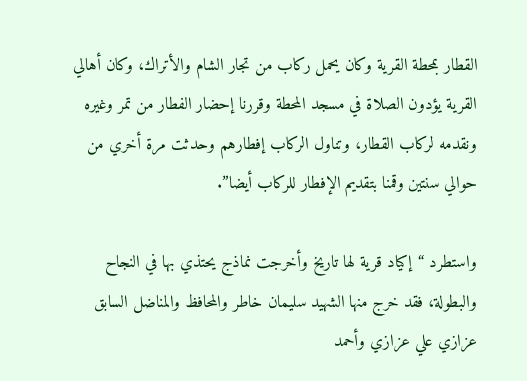القطار بمحطة القرية وكان يحمل ركاب من تجار الشام والأتراك، وكان أهالي القرية يؤدون الصلاة في مسجد المحطة وقررنا إحضار الفطار من تمر وغيره ونقدمه لركاب القطار، وتناول الركاب إفطارهم وحدثت مرة أخري من حوالي سنتين وقمنا بتقديم الإفطار للركاب أيضا”.

واستطرد “إكياد قرية لها تاريخ وأخرجت نماذج يحتذي بها في النجاح والبطولة، فقد خرج منها الشهيد سليمان خاطر والمحافظ والمناضل السابق عزازي علي عزازي وأحمد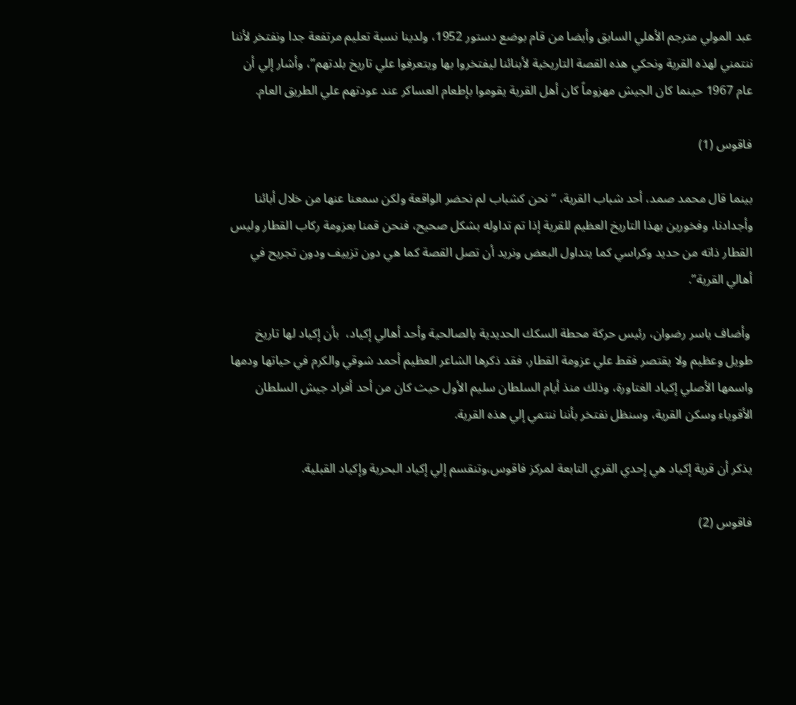عبد المولي مترجم الأهلي السابق وأيضا من قام بوضع دستور 1952، ولدينا نسبة تعليم مرتفعة جدا ونفتخر لأننا ننتمني لهذه القرية ونحكي هذه القصة التاريخية لأبنائنا ليفتخروا بها ويتعرفوا علي تاريخ بلدتهم”، وأشار إلي أن عام 1967 حينما كان الجيش مهزوماً كان أهل القرية يقوموا بإطعام العساكر عند عودتهم علي الطريق العام.

فاقوس (1)

بينما قال محمد صمد، أحد شباب القرية، “نحن كشباب لم نحضر الواقعة ولكن سمعنا عنها من خلال أبائنا وأجدادنا، وفخورين بهذا التاريخ العظيم للقرية إذا تم تداوله بشكل صحيح، فنحن قمنا بعزومة ركاب القطار وليس القطار ذاته من حديد وكراسي كما يتداول البعض ونريد أن تصل القصة كما هي دون تزييف ودون تجريح في أهالي القرية”.

 وأضاف ياسر رضوان، رئيس حركة محطة السكك الحديدية بالصالحية وأحد أهالي إكياد،  بأن إكياد لها تاريخ طويل وعظيم ولا يقتصر فقط علي عزومة القطار، فقد ذكرها الشاعر العظيم أحمد شوقي والكرم في حياتها ودمها واسمها الأصلي إكياد الغتاورة، وذلك منذ أيام السلطان سليم الأول حيث كان من أحد أفراد جيش السلطان الأقوياء وسكن القرية، وسنظل نفتخر بأننا ننتمي إلي هذه القرية.

يذكر أن قرية إكياد هي إحدي القري التابعة لمركز فاقوس،وتنقسم إلي إكياد البحرية وإكياد القبلية.

فاقوس (2)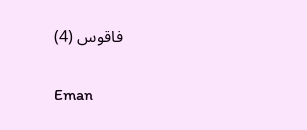فاقوس (4)

Eman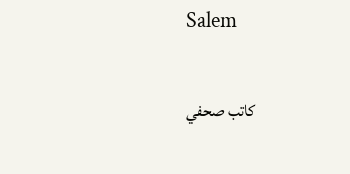Salem

كاتب صحفي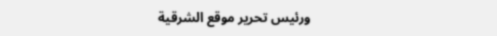ورئيس تحرير موقع الشرقية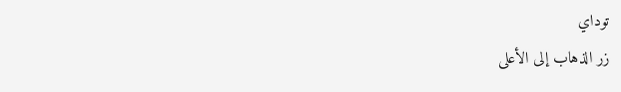توداي
زر الذهاب إلى الأعلى